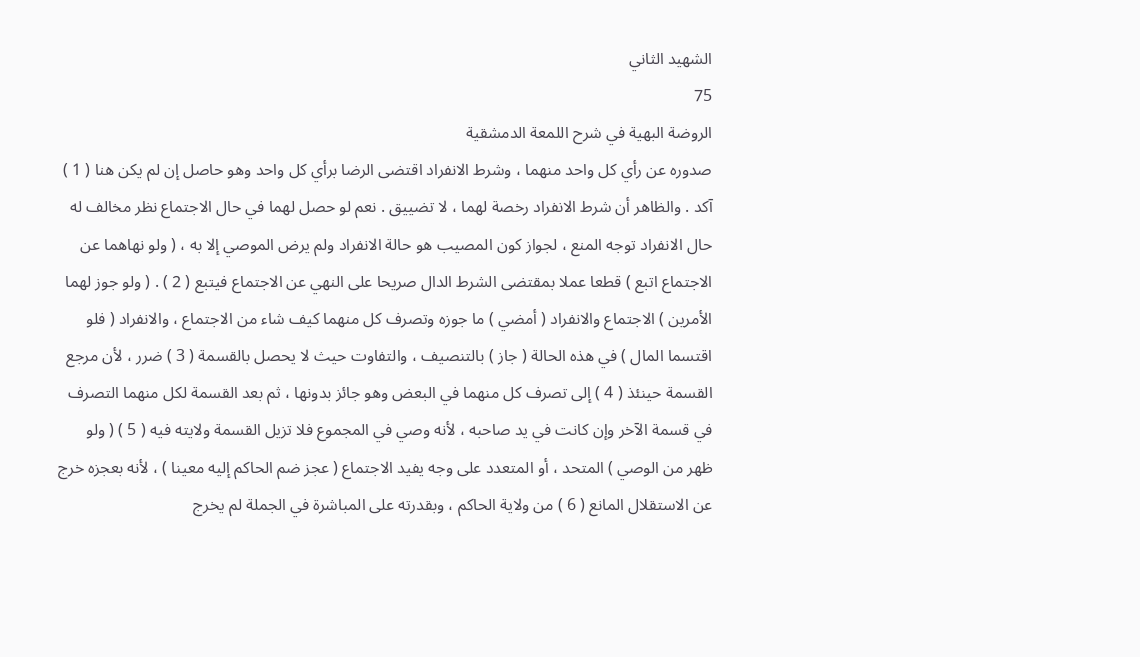الشهيد الثاني
75
الروضة البهية في شرح اللمعة الدمشقية
صدوره عن رأي كل واحد منهما ، وشرط الانفراد اقتضى الرضا برأي كل واحد وهو حاصل إن لم يكن هنا ( 1 ) آكد . والظاهر أن شرط الانفراد رخصة لهما ، لا تضييق . نعم لو حصل لهما في حال الاجتماع نظر مخالف له حال الانفراد توجه المنع ، لجواز كون المصيب هو حالة الانفراد ولم يرض الموصي إلا به ، ( ولو نهاهما عن الاجتماع اتبع ) قطعا عملا بمقتضى الشرط الدال صريحا على النهي عن الاجتماع فيتبع ( 2 ) . ( ولو جوز لهما الأمرين ) الاجتماع والانفراد ( أمضي ) ما جوزه وتصرف كل منهما كيف شاء من الاجتماع ، والانفراد ( فلو اقتسما المال ) في هذه الحالة ( جاز ) بالتنصيف ، والتفاوت حيث لا يحصل بالقسمة ( 3 ) ضرر ، لأن مرجع القسمة حينئذ ( 4 ) إلى تصرف كل منهما في البعض وهو جائز بدونها ، ثم بعد القسمة لكل منهما التصرف في قسمة الآخر وإن كانت في يد صاحبه ، لأنه وصي في المجموع فلا تزيل القسمة ولايته فيه ( 5 ) ( ولو ظهر من الوصي ) المتحد ، أو المتعدد على وجه يفيد الاجتماع ( عجز ضم الحاكم إليه معينا ) ، لأنه بعجزه خرج عن الاستقلال المانع ( 6 ) من ولاية الحاكم ، وبقدرته على المباشرة في الجملة لم يخرج